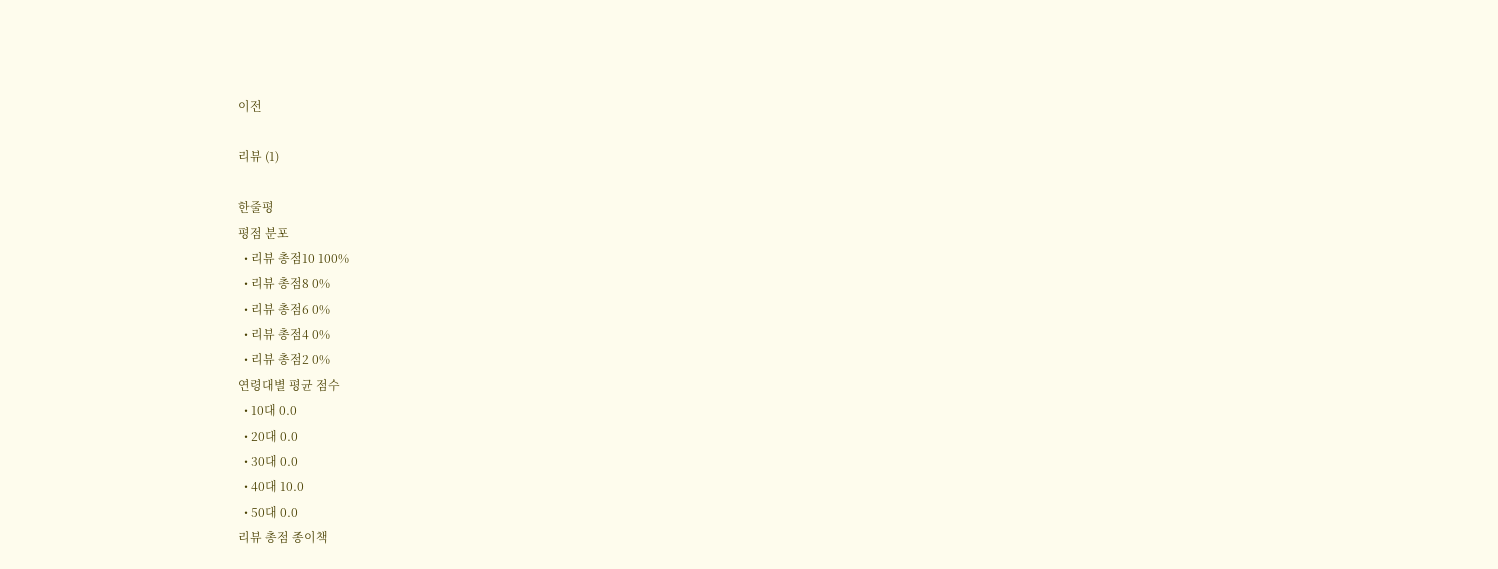이전

리뷰 (1)

한줄평
평점 분포
  • 리뷰 총점10 100%
  • 리뷰 총점8 0%
  • 리뷰 총점6 0%
  • 리뷰 총점4 0%
  • 리뷰 총점2 0%
연령대별 평균 점수
  • 10대 0.0
  • 20대 0.0
  • 30대 0.0
  • 40대 10.0
  • 50대 0.0
리뷰 총점 종이책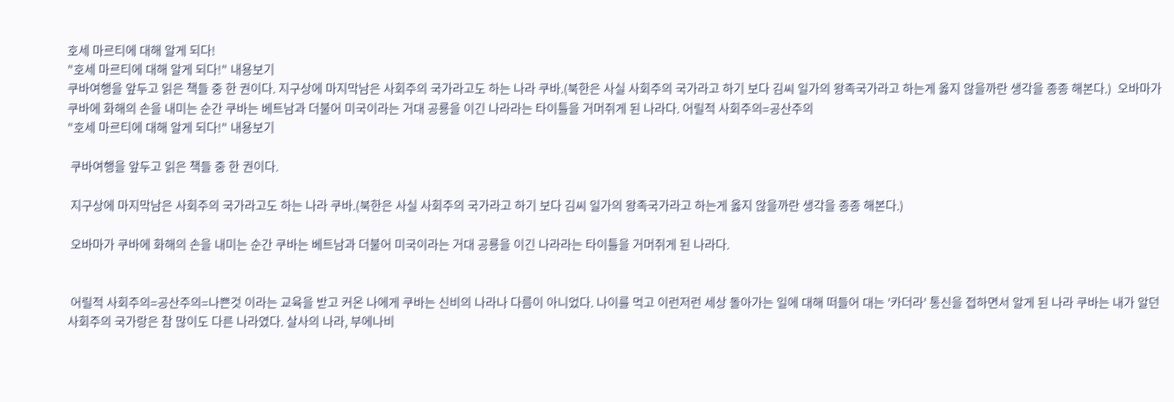호세 마르티에 대해 알게 되다!
"호세 마르티에 대해 알게 되다!" 내용보기
쿠바여행을 앞두고 읽은 책들 중 한 권이다. 지구상에 마지막남은 사회주의 국가라고도 하는 나라 쿠바.(북한은 사실 사회주의 국가라고 하기 보다 김씨 일가의 왕족국가라고 하는게 옳지 않을까란 생각을 종종 해본다.)  오바마가 쿠바에 화해의 손을 내미는 순간 쿠바는 베트남과 더불어 미국이라는 거대 공룡을 이긴 나라라는 타이틀을 거머쥐게 된 나라다. 어릴적 사회주의=공산주의
"호세 마르티에 대해 알게 되다!" 내용보기

 쿠바여행을 앞두고 읽은 책들 중 한 권이다.

 지구상에 마지막남은 사회주의 국가라고도 하는 나라 쿠바.(북한은 사실 사회주의 국가라고 하기 보다 김씨 일가의 왕족국가라고 하는게 옳지 않을까란 생각을 종종 해본다.)

 오바마가 쿠바에 화해의 손을 내미는 순간 쿠바는 베트남과 더불어 미국이라는 거대 공룡을 이긴 나라라는 타이틀을 거머쥐게 된 나라다.


 어릴적 사회주의=공산주의=나쁜것 이라는 교육을 받고 커온 나에게 쿠바는 신비의 나라나 다름이 아니었다. 나이를 먹고 이런저런 세상 돌아가는 일에 대해 떠들어 대는 '카더라' 통신을 접하면서 알게 된 나라 쿠바는 내가 알던 사회주의 국가랑은 참 많이도 다른 나라였다. 살사의 나라, 부에나비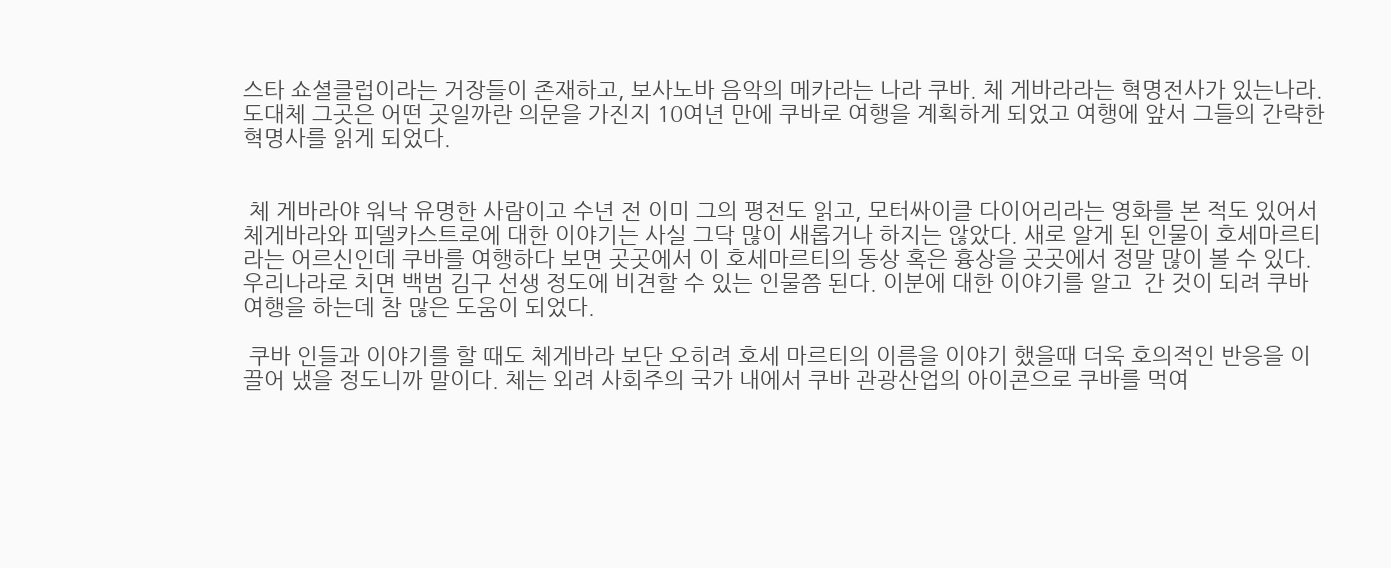스타 쇼셜클럽이라는 거장들이 존재하고, 보사노바 음악의 메카라는 나라 쿠바. 체 게바라라는 혁명전사가 있는나라. 도대체 그곳은 어떤 곳일까란 의문을 가진지 10여년 만에 쿠바로 여행을 계획하게 되었고 여행에 앞서 그들의 간략한 혁명사를 읽게 되었다.


 체 게바라야 워낙 유명한 사람이고 수년 전 이미 그의 평전도 읽고, 모터싸이클 다이어리라는 영화를 본 적도 있어서 체게바라와 피델카스트로에 대한 이야기는 사실 그닥 많이 새롭거나 하지는 않았다. 새로 알게 된 인물이 호세마르티라는 어르신인데 쿠바를 여행하다 보면 곳곳에서 이 호세마르티의 동상 혹은 흉상을 곳곳에서 정말 많이 볼 수 있다. 우리나라로 치면 백범 김구 선생 정도에 비견할 수 있는 인물쯤 된다. 이분에 대한 이야기를 알고  간 것이 되려 쿠바 여행을 하는데 참 많은 도움이 되었다.

 쿠바 인들과 이야기를 할 때도 체게바라 보단 오히려 호세 마르티의 이름을 이야기 했을때 더욱 호의적인 반응을 이끌어 냈을 정도니까 말이다. 체는 외려 사회주의 국가 내에서 쿠바 관광산업의 아이콘으로 쿠바를 먹여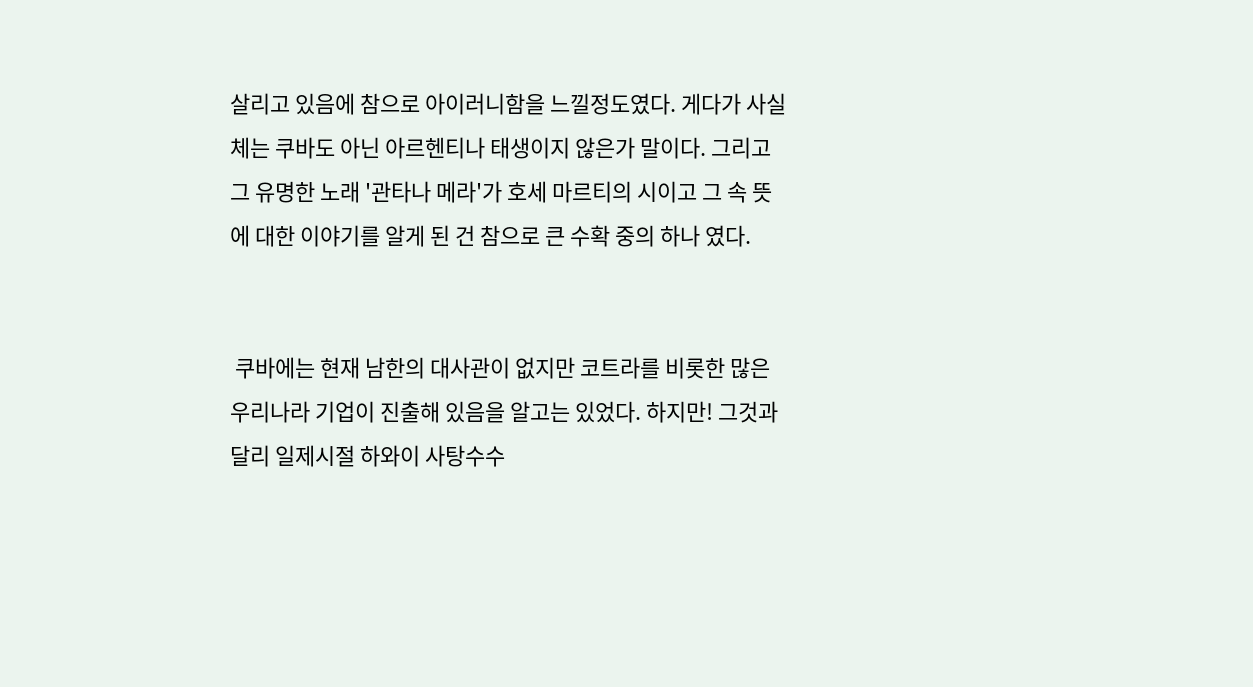살리고 있음에 참으로 아이러니함을 느낄정도였다. 게다가 사실 체는 쿠바도 아닌 아르헨티나 태생이지 않은가 말이다. 그리고 그 유명한 노래 '관타나 메라'가 호세 마르티의 시이고 그 속 뜻에 대한 이야기를 알게 된 건 참으로 큰 수확 중의 하나 였다.


 쿠바에는 현재 남한의 대사관이 없지만 코트라를 비롯한 많은 우리나라 기업이 진출해 있음을 알고는 있었다. 하지만! 그것과 달리 일제시절 하와이 사탕수수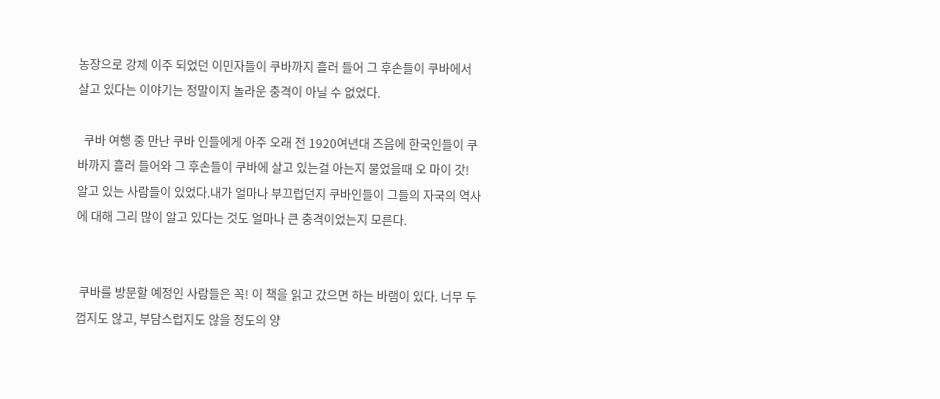농장으로 강제 이주 되었던 이민자들이 쿠바까지 흘러 들어 그 후손들이 쿠바에서 살고 있다는 이야기는 정말이지 놀라운 충격이 아닐 수 없었다.

  쿠바 여행 중 만난 쿠바 인들에게 아주 오래 전 1920여년대 즈음에 한국인들이 쿠바까지 흘러 들어와 그 후손들이 쿠바에 살고 있는걸 아는지 물었을때 오 마이 갓! 알고 있는 사람들이 있었다.내가 얼마나 부끄럽던지 쿠바인들이 그들의 자국의 역사에 대해 그리 많이 알고 있다는 것도 얼마나 큰 충격이었는지 모른다.


 쿠바를 방문할 예정인 사람들은 꼭! 이 책을 읽고 갔으면 하는 바램이 있다. 너무 두껍지도 않고, 부담스럽지도 않을 정도의 양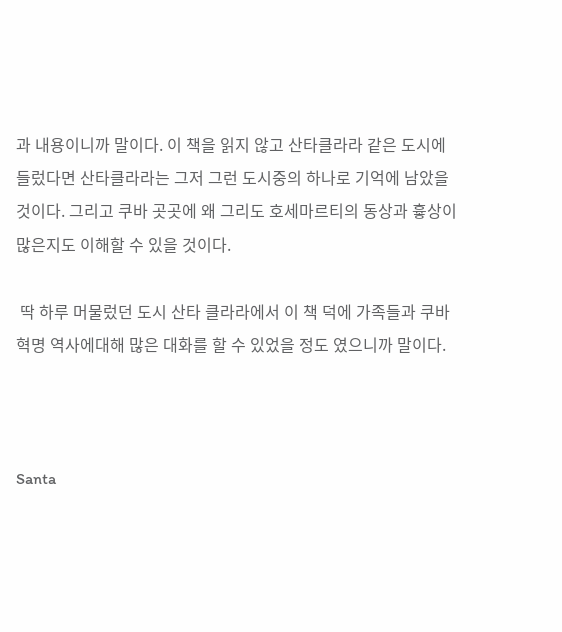과 내용이니까 말이다. 이 책을 읽지 않고 산타클라라 같은 도시에 들렀다면 산타클라라는 그저 그런 도시중의 하나로 기억에 남았을 것이다. 그리고 쿠바 곳곳에 왜 그리도 호세마르티의 동상과 흏상이 많은지도 이해할 수 있을 것이다.

 딱 하루 머물렀던 도시 산타 클라라에서 이 책 덕에 가족들과 쿠바 혁명 역사에대해 많은 대화를 할 수 있었을 정도 였으니까 말이다.



Santa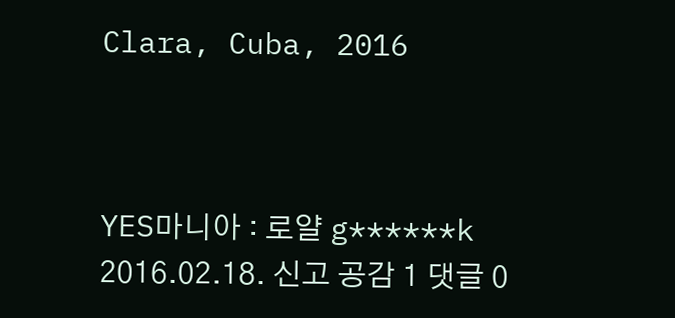Clara, Cuba, 2016



YES마니아 : 로얄 g******k 2016.02.18. 신고 공감 1 댓글 0